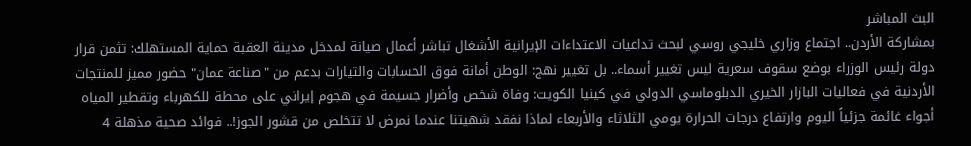البث المباشر
بمشاركة الأردن.. اجتماع وزاري خليجي روسي لبحث تداعيات الاعتداءات الإيرانية الأشغال تباشر أعمال صيانة لمدخل مدينة العقبة حماية المستهلك: تثمن قرار دولة رئيس الوزراء بوضع سقوف سعرية ليس تغيير أسماء.. بل تغيير نهج: الوطن أمانة فوق الحسابات والتيارات بدعم من "صناعة عمان" حضور مميز للمنتجات الأردنية في فعاليات البازار الخيري الدبلوماسي الدولي في كينيا الكويت: وفاة شخص وأضرار جسيمة في هجوم إيراني على محطة للكهرباء وتقطير المياه أجواء غائمة جزئياً اليوم وارتفاع درجات الحرارة يومي الثلاثاء والأربعاء لماذا نفقد شهيتنا عندما نمرض لا تتخلص من قشور الجوز!.. فوائد صحية مذهلة 4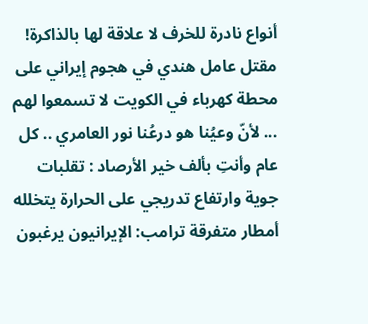أنواع نادرة للخرف لا علاقة لها بالذاكرة! مقتل عامل هندي في هجوم إيراني على محطة كهرباء في الكويت لا تسمعوا لهم ... لأنّ وعيُنا هو درعُنا نور العامري .. كل عام وأنتِ بألف خير الأرصاد : تقلبات جوية وارتفاع تدريجي على الحرارة يتخلله أمطار متفرقة ترامب: الإيرانيون يرغبون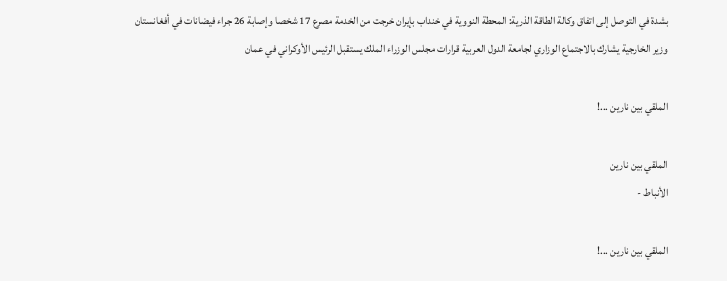بشدة في التوصل إلى اتفاق وكالة الطاقة الذرية: المحطة النووية في خنداب بإيران خرجت من الخدمة مصرع 17 شخصا وإصابة 26 جراء فيضانات في أفغانستان وزير الخارجية يشارك بالاجتماع الوزاري لجامعة الدول العربية قرارات مجلس الوزراء الملك يستقبل الرئيس الأوكراني في عمان

الملقي بين نارين ...!

الملقي بين نارين
الأنباط -

الملقي بين نارين ...!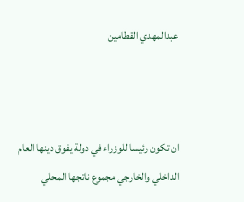عبدالمهدي القطامين



ان تكون رئيسا للوزراء في دولة يفوق دينها العام الداخلي والخارجي مجموع ناتجها المحلي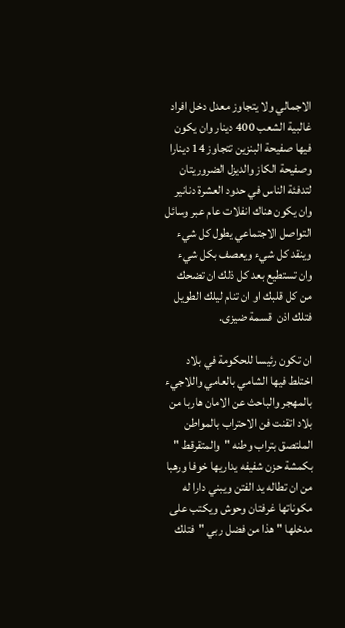الاجمالي ولا يتجاوز معدل دخل افراد غالبية الشعب 400 دينار وان يكون فيها صفيحة البنزين تتجاوز 14 دينارا وصفيحة الكاز والديزل الضروريتان لتدفئة الناس في حدود العشرة دنانير وان يكون هناك انفلات عام عبر وسائل التواصل الاجتماعي يطول كل شيء وينقد كل شيء ويعصف بكل شيء وان تستطيع بعد كل ذلك ان تضحك من كل قلبك او ان تنام ليلك الطويل فتلك اذن  قسمة ضيزى.

ان تكون رئيسا للحكومة في بلاد اختلط فيها الشامي بالعامي واللاجيء بالمهجر والباحث عن الامان هاربا من بلاد اتقنت فن الاحتراب بالمواطن الملتصق بتراب وطنه "والمتقرقط " بكمشة حزن شفيفه يداريها خوفا ورهبا من ان تطاله يد الفتن ويبني دارا له مكوناتها غرفتان وحوش ويكتب على مدخلها " هذا من فضل ربي "فتلك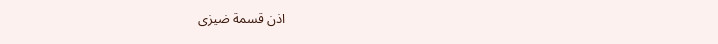اذن قسمة ضيزى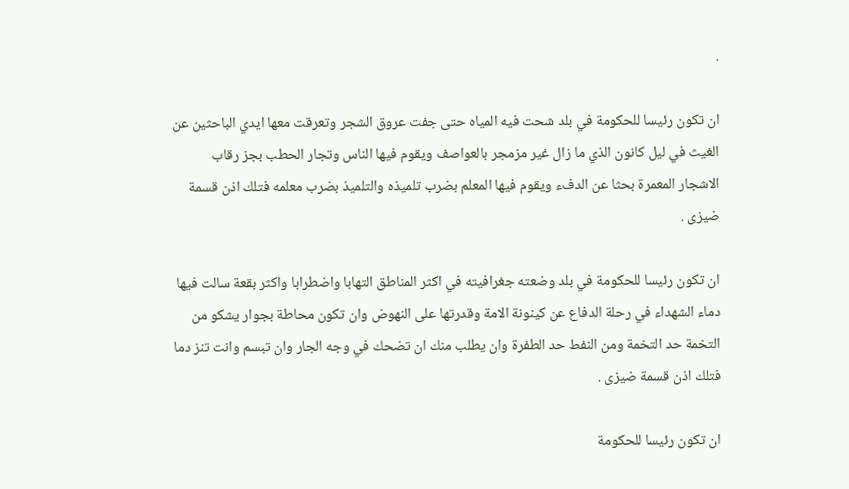.

ان تكون رئيسا للحكومة في بلد شحت فيه المياه حتى جفت عروق الشجر وتعرقت معها ايدي الباحثين عن الغيث في ليل كانون الذي ما زال غير مزمجر بالعواصف ويقوم فيها الناس وتجار الحطب بجز رقاب الاشجار المعمرة بحثا عن الدفء ويقوم فيها المعلم بضرب تلميذه والتلميذ بضرب معلمه فتلك اذن قسمة ضيزى .

ان تكون رئيسا للحكومة في بلد وضعته جغرافيته في اكثر المناطق التهابا واضطرابا واكثر بقعة سالت فيها دماء الشهداء في رحلة الدفاع عن كينونة الامة وقدرتها على النهوض وان تكون محاطة بجوار يشكو من التخمة حد التخمة ومن النفط حد الطفرة وان يطلب منك ان تضحك في وجه الجار وان تبسم وانت تنز دما فتلك اذن قسمة ضيزى .

ان تكون رئيسا للحكومة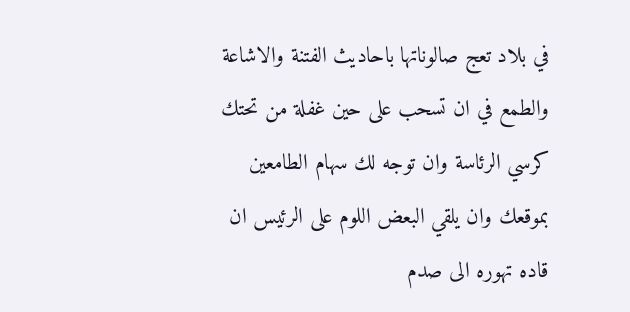في بلاد تعج صالوناتها باحاديث الفتنة والاشاعة والطمع في ان تسحب على حين غفلة من تحتك كرسي الرئاسة وان توجه لك سهام الطامعين بموقعك وان يلقي البعض اللوم على الرئيس ان قاده تهوره الى صدم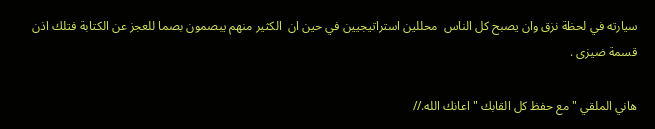سيارته في لحظة نزق وان يصبح كل الناس  محللين استراتيجيين في حين ان  الكثير منهم يبصمون بصما للعجز عن الكتابة فتلك اذن قسمة ضيزى .

هاني الملقي "مع حفظ كل القابك " اعانك الله.//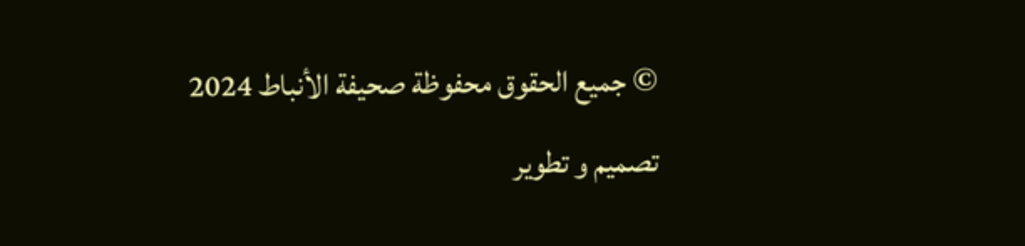© جميع الحقوق محفوظة صحيفة الأنباط 2024
تصميم و تطوير